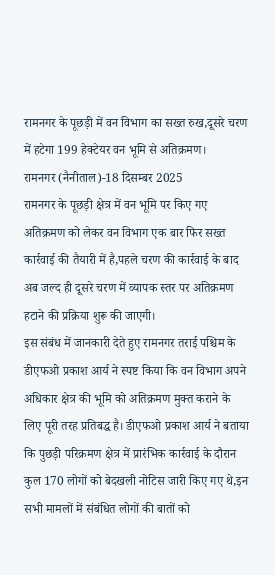रामनगर के पूछड़ी में वन विभाग का सख्त रुख,दूसरे चरण में हटेगा 199 हेक्टेयर वन भूमि से अतिक्रमण।
रामनगर (नैनीताल)-18 दिसम्बर 2025
रामनगर के पूछड़ी क्षेत्र में वन भूमि पर किए गए अतिक्रमण को लेकर वन विभाग एक बार फिर सख्त कार्रवाई की तैयारी में है,पहले चरण की कार्रवाई के बाद अब जल्द ही दूसरे चरण में व्यापक स्तर पर अतिक्रमण हटाने की प्रक्रिया शुरू की जाएगी।
इस संबंध में जानकारी देते हुए रामनगर तराई पश्चिम के डीएफओ प्रकाश आर्य ने स्पष्ट किया कि वन विभाग अपने अधिकार क्षेत्र की भूमि को अतिक्रमण मुक्त कराने के लिए पूरी तरह प्रतिबद्ध है। डीएफओ प्रकाश आर्य ने बताया कि पुछड़ी परिक्रमण क्षेत्र में प्रारंभिक कार्रवाई के दौरान कुल 170 लोगों को बेदखली नोटिस जारी किए गए थे,इन सभी मामलों में संबंधित लोगों की बातों को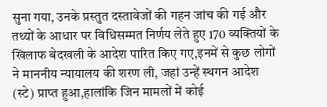सुना गया, उनके प्रस्तुत दस्तावेजों की गहन जांच की गई और तथ्यों के आधार पर विधिसम्मत निर्णय लेते हुए 170 व्यक्तियों के खिलाफ बेदखली के आदेश पारित किए गए,इनमें से कुछ लोगों ने माननीय न्यायालय की शरण ली, जहां उन्हें स्थगन आदेश (स्टे) प्राप्त हुआ,हालांकि जिन मामलों में कोई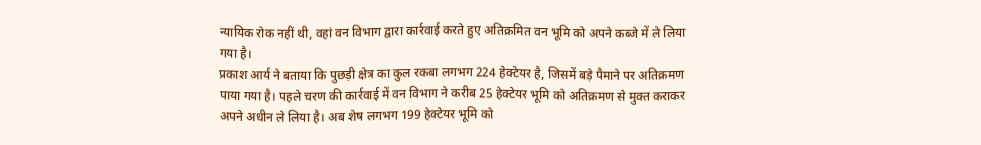न्यायिक रोक नहीं थी, वहां वन विभाग द्वारा कार्रवाई करते हुए अतिक्रमित वन भूमि को अपने कब्जे में ले लिया गया है।
प्रकाश आर्य ने बताया कि पुछड़ी क्षेत्र का कुल रकबा लगभग 224 हेक्टेयर है, जिसमें बड़े पैमाने पर अतिक्रमण पाया गया है। पहले चरण की कार्रवाई में वन विभाग ने करीब 25 हेक्टेयर भूमि को अतिक्रमण से मुक्त कराकर अपने अधीन ले लिया है। अब शेष लगभग 199 हेक्टेयर भूमि को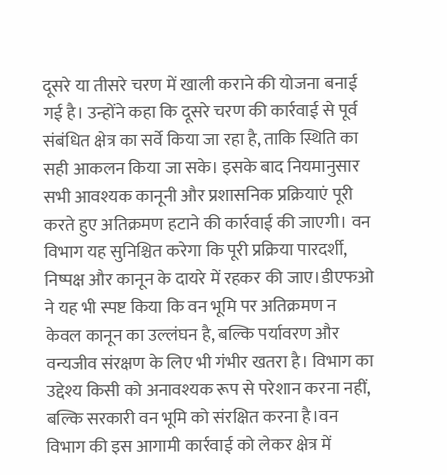दूसरे या तीसरे चरण में खाली कराने की योजना बनाई गई है। उन्होंने कहा कि दूसरे चरण की कार्रवाई से पूर्व संबंधित क्षेत्र का सर्वे किया जा रहा है, ताकि स्थिति का सही आकलन किया जा सके। इसके बाद नियमानुसार सभी आवश्यक कानूनी और प्रशासनिक प्रक्रियाएं पूरी करते हुए अतिक्रमण हटाने की कार्रवाई की जाएगी। वन विभाग यह सुनिश्चित करेगा कि पूरी प्रक्रिया पारदर्शी, निष्पक्ष और कानून के दायरे में रहकर की जाए।डीएफओ ने यह भी स्पष्ट किया कि वन भूमि पर अतिक्रमण न केवल कानून का उल्लंघन है, बल्कि पर्यावरण और वन्यजीव संरक्षण के लिए भी गंभीर खतरा है। विभाग का उद्देश्य किसी को अनावश्यक रूप से परेशान करना नहीं, बल्कि सरकारी वन भूमि को संरक्षित करना है।वन विभाग की इस आगामी कार्रवाई को लेकर क्षेत्र में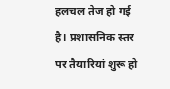हलचल तेज हो गई है। प्रशासनिक स्तर पर तैयारियां शुरू हो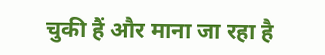चुकी हैं और माना जा रहा है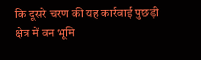कि दूसरे चरण की यह कार्रवाई पुछड़ी क्षेत्र में वन भूमि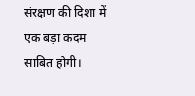संरक्षण की दिशा में एक बड़ा कदम साबित होगी।